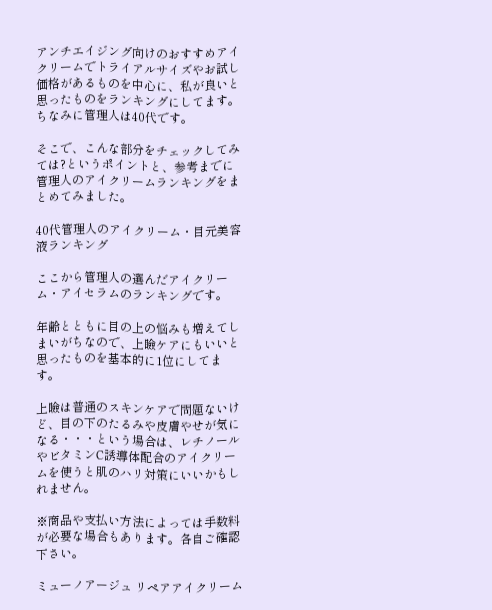アンチエイジング向けのおすすめアイクリームでトライアルサイズやお試し価格があるものを中心に、私が良いと思ったものをランキングにしてます。ちなみに管理人は40代です。

そこで、こんな部分をチェックしてみては?というポイントと、参考までに管理人のアイクリームランキングをまとめてみました。

40代管理人のアイクリーム・目元美容液ランキング

ここから管理人の選んだアイクリーム・アイセラムのランキングです。

年齢とともに目の上の悩みも増えてしまいがちなので、上瞼ケアにもいいと思ったものを基本的に1位にしてます。

上瞼は普通のスキンケアで問題ないけど、目の下のたるみや皮膚やせが気になる・・・という場合は、レチノールやビタミンC誘導体配合のアイクリームを使うと肌のハリ対策にいいかもしれません。

※商品や支払い方法によっては手数料が必要な場合もあります。各自ご確認下さい。

ミューノアージュ リペアアイクリーム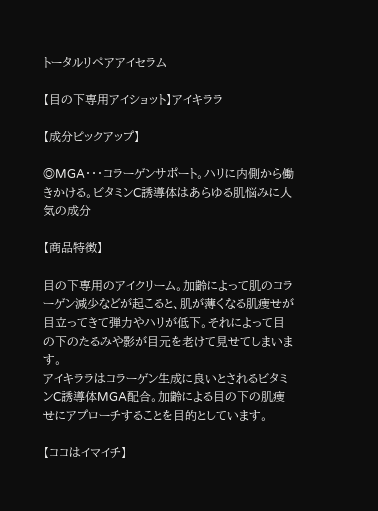トータルリペアアイセラム

【目の下専用アイショット】アイキララ

【成分ピックアップ】

◎MGA・・・コラーゲンサポート。ハリに内側から働きかける。ビタミンC誘導体はあらゆる肌悩みに人気の成分

【商品特徴】

目の下専用のアイクリーム。加齢によって肌のコラーゲン減少などが起こると、肌が薄くなる肌痩せが目立ってきて弾力やハリが低下。それによって目の下のたるみや影が目元を老けて見せてしまいます。
アイキララはコラーゲン生成に良いとされるビタミンC誘導体MGA配合。加齢による目の下の肌痩せにアプローチすることを目的としています。

【ココはイマイチ】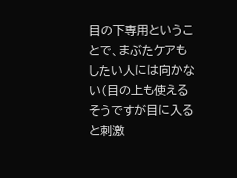目の下専用ということで、まぶたケアもしたい人には向かない(目の上も使えるそうですが目に入ると刺激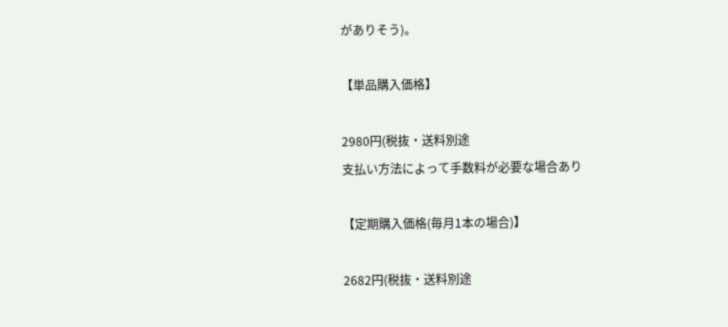がありそう)。

【単品購入価格】

2980円(税抜・送料別途
支払い方法によって手数料が必要な場合あり

【定期購入価格(毎月1本の場合)】

2682円(税抜・送料別途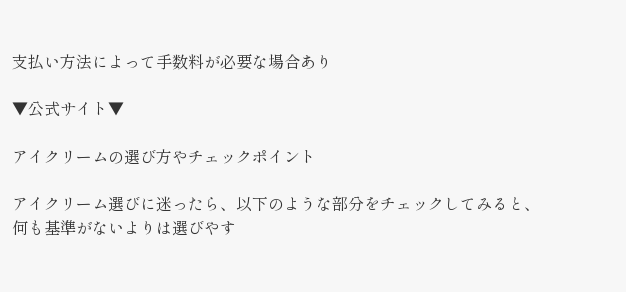支払い方法によって手数料が必要な場合あり

▼公式サイト▼

アイクリームの選び方やチェックポイント

アイクリーム選びに迷ったら、以下のような部分をチェックしてみると、何も基準がないよりは選びやす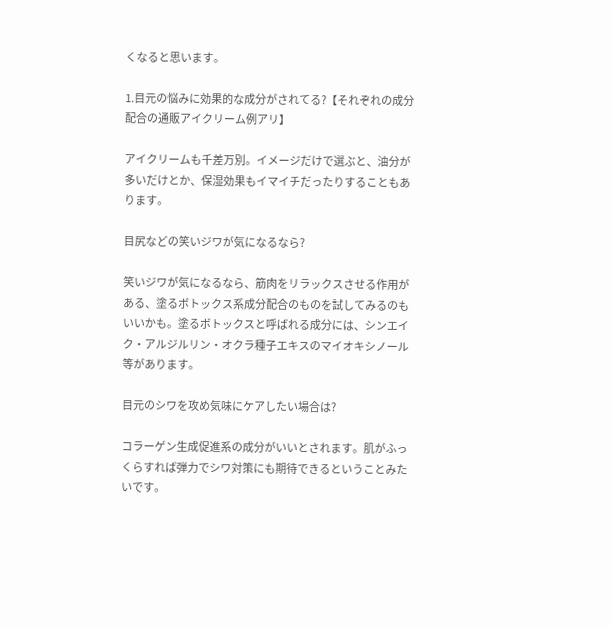くなると思います。

1.目元の悩みに効果的な成分がされてる?【それぞれの成分配合の通販アイクリーム例アリ】

アイクリームも千差万別。イメージだけで選ぶと、油分が多いだけとか、保湿効果もイマイチだったりすることもあります。

目尻などの笑いジワが気になるなら?

笑いジワが気になるなら、筋肉をリラックスさせる作用がある、塗るボトックス系成分配合のものを試してみるのもいいかも。塗るボトックスと呼ばれる成分には、シンエイク・アルジルリン・オクラ種子エキスのマイオキシノール等があります。

目元のシワを攻め気味にケアしたい場合は?

コラーゲン生成促進系の成分がいいとされます。肌がふっくらすれば弾力でシワ対策にも期待できるということみたいです。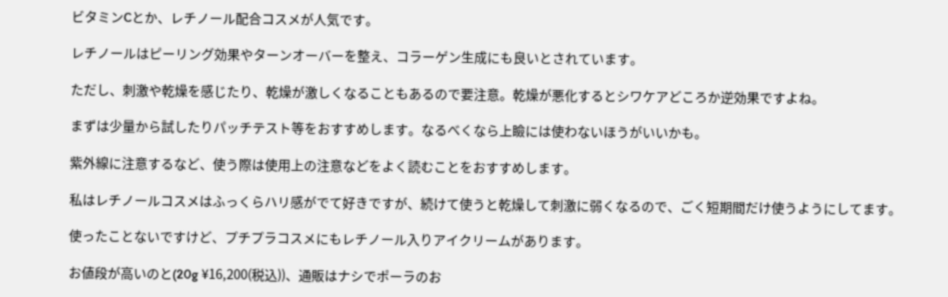ビタミンCとか、レチノール配合コスメが人気です。

レチノールはピーリング効果やターンオーバーを整え、コラーゲン生成にも良いとされています。

ただし、刺激や乾燥を感じたり、乾燥が激しくなることもあるので要注意。乾燥が悪化するとシワケアどころか逆効果ですよね。

まずは少量から試したりパッチテスト等をおすすめします。なるべくなら上瞼には使わないほうがいいかも。

紫外線に注意するなど、使う際は使用上の注意などをよく読むことをおすすめします。

私はレチノールコスメはふっくらハリ感がでて好きですが、続けて使うと乾燥して刺激に弱くなるので、ごく短期間だけ使うようにしてます。

使ったことないですけど、プチプラコスメにもレチノール入りアイクリームがあります。

お値段が高いのと(20g ¥16,200(税込))、通販はナシでポーラのお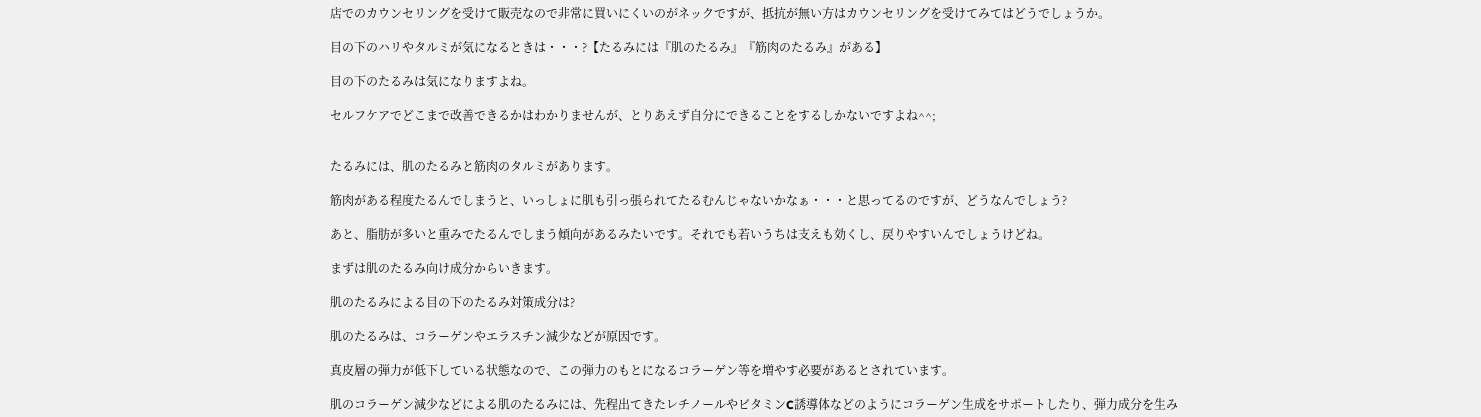店でのカウンセリングを受けて販売なので非常に買いにくいのがネックですが、抵抗が無い方はカウンセリングを受けてみてはどうでしょうか。

目の下のハリやタルミが気になるときは・・・?【たるみには『肌のたるみ』『筋肉のたるみ』がある】

目の下のたるみは気になりますよね。

セルフケアでどこまで改善できるかはわかりませんが、とりあえず自分にできることをするしかないですよね^^;


たるみには、肌のたるみと筋肉のタルミがあります。

筋肉がある程度たるんでしまうと、いっしょに肌も引っ張られてたるむんじゃないかなぁ・・・と思ってるのですが、どうなんでしょう?

あと、脂肪が多いと重みでたるんでしまう傾向があるみたいです。それでも若いうちは支えも効くし、戻りやすいんでしょうけどね。

まずは肌のたるみ向け成分からいきます。

肌のたるみによる目の下のたるみ対策成分は?

肌のたるみは、コラーゲンやエラスチン減少などが原因です。

真皮層の弾力が低下している状態なので、この弾力のもとになるコラーゲン等を増やす必要があるとされています。

肌のコラーゲン減少などによる肌のたるみには、先程出てきたレチノールやビタミンC誘導体などのようにコラーゲン生成をサポートしたり、弾力成分を生み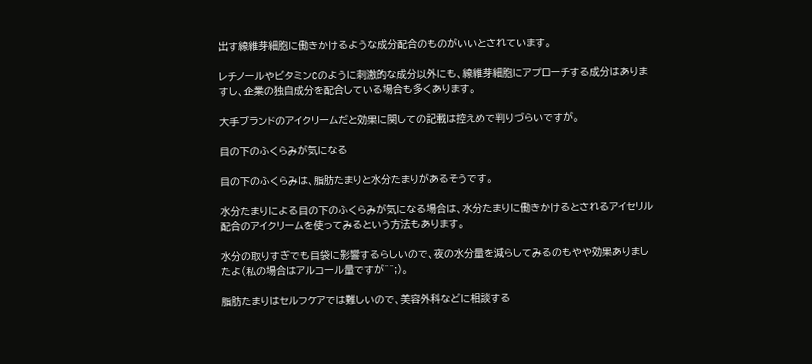出す線維芽細胞に働きかけるような成分配合のものがいいとされています。

レチノールやビタミンCのように刺激的な成分以外にも、線維芽細胞にアプローチする成分はありますし、企業の独自成分を配合している場合も多くあります。

大手ブランドのアイクリームだと効果に関しての記載は控えめで判りづらいですが。

目の下のふくらみが気になる

目の下のふくらみは、脂肪たまりと水分たまりがあるそうです。

水分たまりによる目の下のふくらみが気になる場合は、水分たまりに働きかけるとされるアイセリル配合のアイクリームを使ってみるという方法もあります。

水分の取りすぎでも目袋に影響するらしいので、夜の水分量を減らしてみるのもやや効果ありましたよ(私の場合はアルコール量ですが^^;)。

脂肪たまりはセルフケアでは難しいので、美容外科などに相談する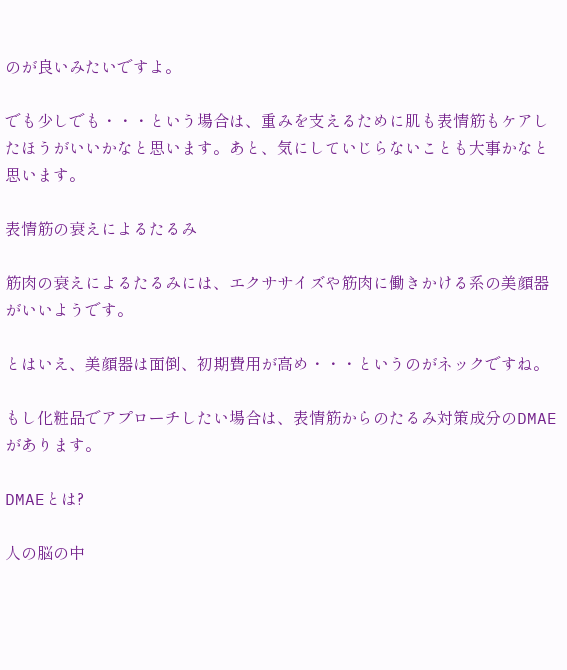のが良いみたいですよ。

でも少しでも・・・という場合は、重みを支えるために肌も表情筋もケアしたほうがいいかなと思います。あと、気にしていじらないことも大事かなと思います。

表情筋の衰えによるたるみ

筋肉の衰えによるたるみには、エクササイズや筋肉に働きかける系の美顔器がいいようです。

とはいえ、美顔器は面倒、初期費用が高め・・・というのがネックですね。

もし化粧品でアプローチしたい場合は、表情筋からのたるみ対策成分のDMAEがあります。

DMAEとは?

人の脳の中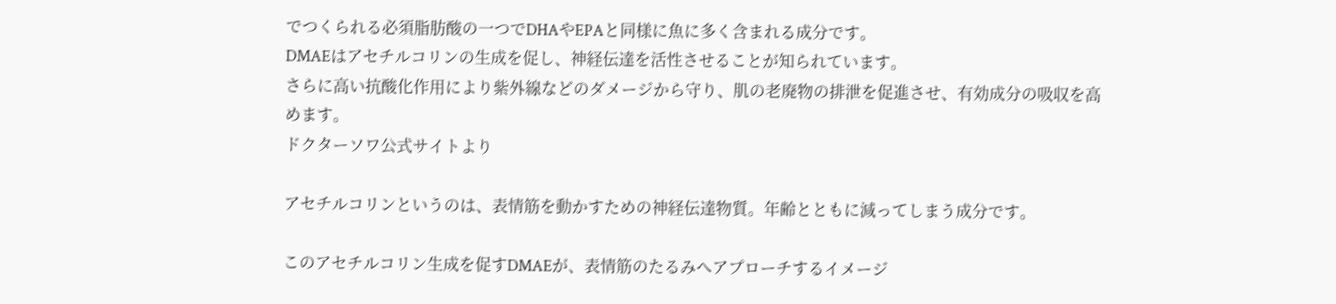でつくられる必須脂肪酸の一つでDHAやEPAと同様に魚に多く含まれる成分です。
DMAEはアセチルコリンの生成を促し、神経伝達を活性させることが知られています。
さらに高い抗酸化作用により紫外線などのダメージから守り、肌の老廃物の排泄を促進させ、有効成分の吸収を高めます。
ドクターソワ公式サイトより

アセチルコリンというのは、表情筋を動かすための神経伝達物質。年齢とともに減ってしまう成分です。

このアセチルコリン生成を促すDMAEが、表情筋のたるみへアプローチするイメージ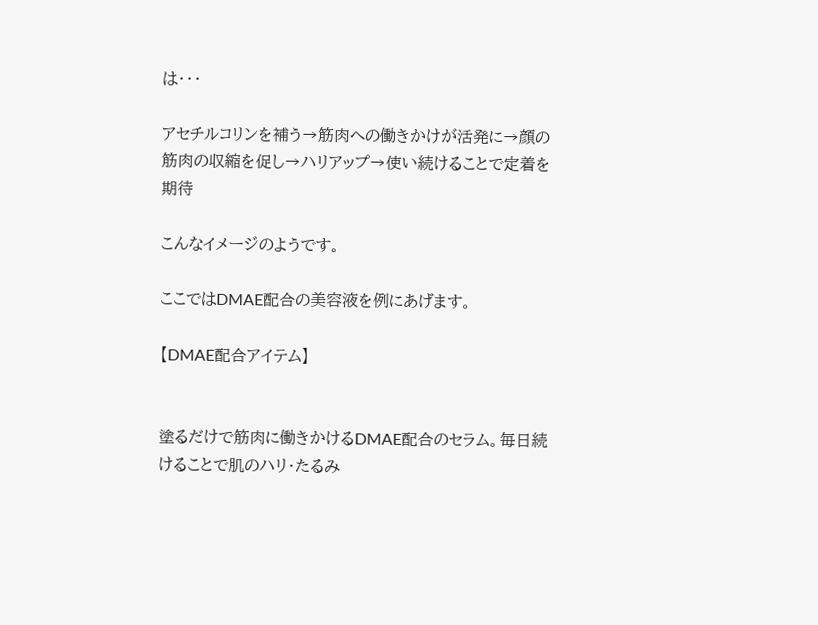は・・・

アセチルコリンを補う→筋肉への働きかけが活発に→顔の筋肉の収縮を促し→ハリアップ→使い続けることで定着を期待

こんなイメージのようです。

ここではDMAE配合の美容液を例にあげます。

【DMAE配合アイテム】


塗るだけで筋肉に働きかけるDMAE配合のセラム。毎日続けることで肌のハリ・たるみ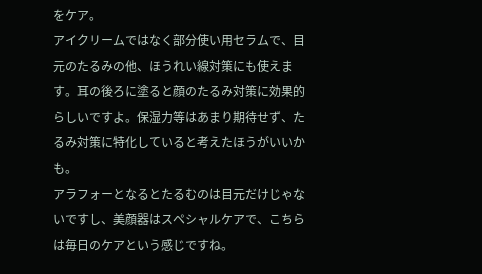をケア。
アイクリームではなく部分使い用セラムで、目元のたるみの他、ほうれい線対策にも使えます。耳の後ろに塗ると顔のたるみ対策に効果的らしいですよ。保湿力等はあまり期待せず、たるみ対策に特化していると考えたほうがいいかも。
アラフォーとなるとたるむのは目元だけじゃないですし、美顔器はスペシャルケアで、こちらは毎日のケアという感じですね。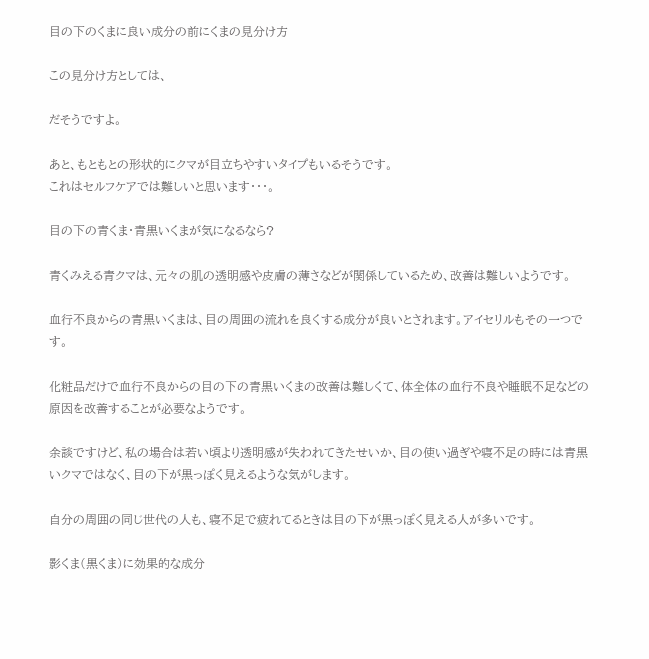目の下のくまに良い成分の前にくまの見分け方

この見分け方としては、

だそうですよ。

あと、もともとの形状的にクマが目立ちやすいタイプもいるそうです。
これはセルフケアでは難しいと思います・・・。

目の下の青くま・青黒いくまが気になるなら?

青くみえる青クマは、元々の肌の透明感や皮膚の薄さなどが関係しているため、改善は難しいようです。

血行不良からの青黒いくまは、目の周囲の流れを良くする成分が良いとされます。アイセリルもその一つです。

化粧品だけで血行不良からの目の下の青黒いくまの改善は難しくて、体全体の血行不良や睡眠不足などの原因を改善することが必要なようです。

余談ですけど、私の場合は若い頃より透明感が失われてきたせいか、目の使い過ぎや寝不足の時には青黒いクマではなく、目の下が黒っぽく見えるような気がします。

自分の周囲の同じ世代の人も、寝不足で疲れてるときは目の下が黒っぽく見える人が多いです。

影くま(黒くま)に効果的な成分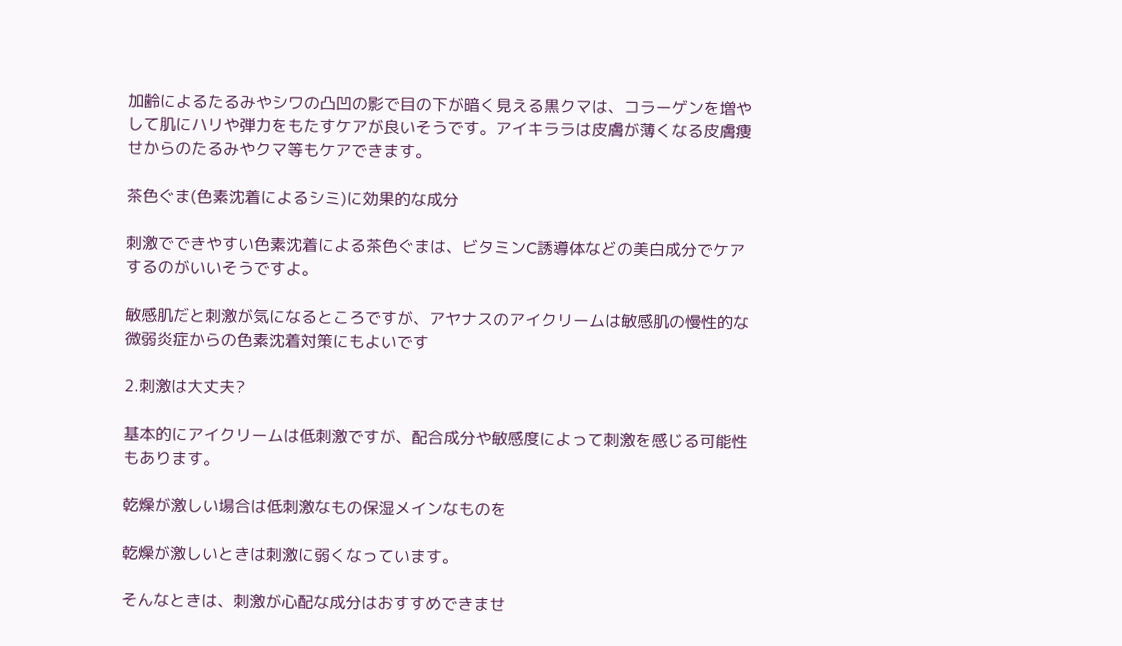加齢によるたるみやシワの凸凹の影で目の下が暗く見える黒クマは、コラーゲンを増やして肌にハリや弾力をもたすケアが良いそうです。アイキララは皮膚が薄くなる皮膚痩せからのたるみやクマ等もケアできます。

茶色ぐま(色素沈着によるシミ)に効果的な成分

刺激でできやすい色素沈着による茶色ぐまは、ビタミンC誘導体などの美白成分でケアするのがいいそうですよ。

敏感肌だと刺激が気になるところですが、アヤナスのアイクリームは敏感肌の慢性的な微弱炎症からの色素沈着対策にもよいです

2.刺激は大丈夫?

基本的にアイクリームは低刺激ですが、配合成分や敏感度によって刺激を感じる可能性もあります。

乾燥が激しい場合は低刺激なもの保湿メインなものを

乾燥が激しいときは刺激に弱くなっています。

そんなときは、刺激が心配な成分はおすすめできませ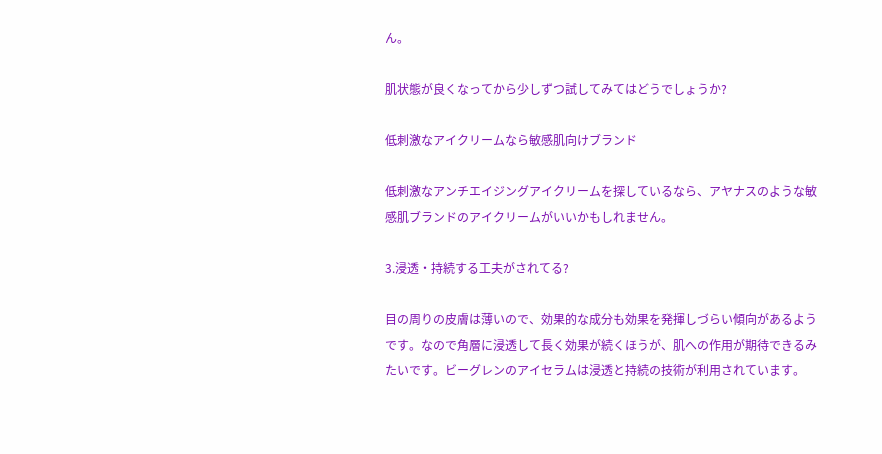ん。

肌状態が良くなってから少しずつ試してみてはどうでしょうか?

低刺激なアイクリームなら敏感肌向けブランド

低刺激なアンチエイジングアイクリームを探しているなら、アヤナスのような敏感肌ブランドのアイクリームがいいかもしれません。

3.浸透・持続する工夫がされてる?

目の周りの皮膚は薄いので、効果的な成分も効果を発揮しづらい傾向があるようです。なので角層に浸透して長く効果が続くほうが、肌への作用が期待できるみたいです。ビーグレンのアイセラムは浸透と持続の技術が利用されています。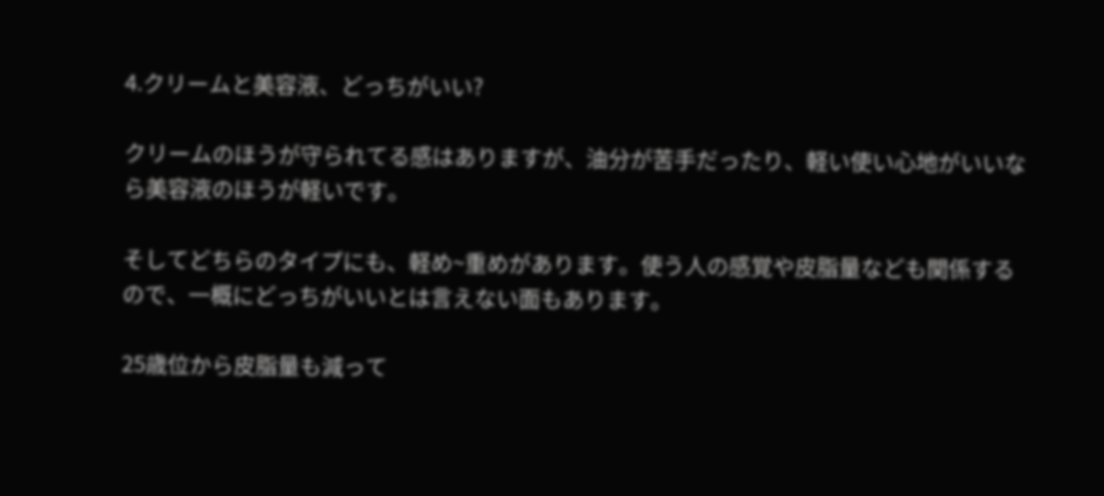4.クリームと美容液、どっちがいい?

クリームのほうが守られてる感はありますが、油分が苦手だったり、軽い使い心地がいいなら美容液のほうが軽いです。

そしてどちらのタイプにも、軽め~重めがあります。使う人の感覚や皮脂量なども関係するので、一概にどっちがいいとは言えない面もあります。

25歳位から皮脂量も減って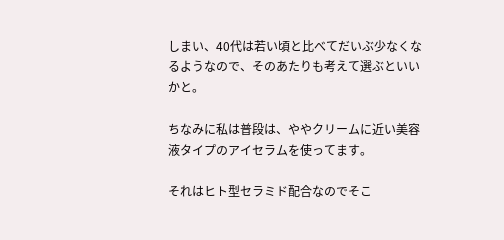しまい、40代は若い頃と比べてだいぶ少なくなるようなので、そのあたりも考えて選ぶといいかと。

ちなみに私は普段は、ややクリームに近い美容液タイプのアイセラムを使ってます。

それはヒト型セラミド配合なのでそこ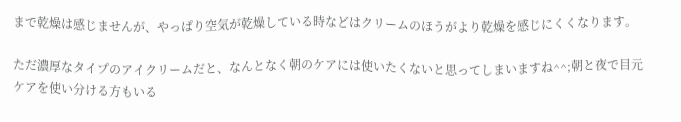まで乾燥は感じませんが、やっぱり空気が乾燥している時などはクリームのほうがより乾燥を感じにくくなります。

ただ濃厚なタイプのアイクリームだと、なんとなく朝のケアには使いたくないと思ってしまいますね^^;朝と夜で目元ケアを使い分ける方もいる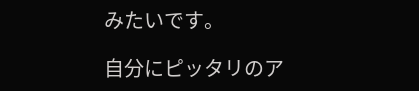みたいです。

自分にピッタリのア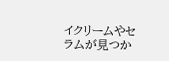イクリームやセラムが見つか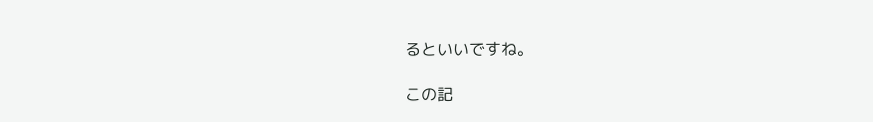るといいですね。

この記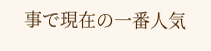事で現在の一番人気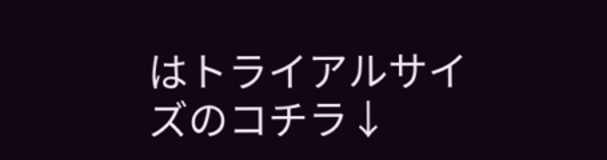はトライアルサイズのコチラ↓